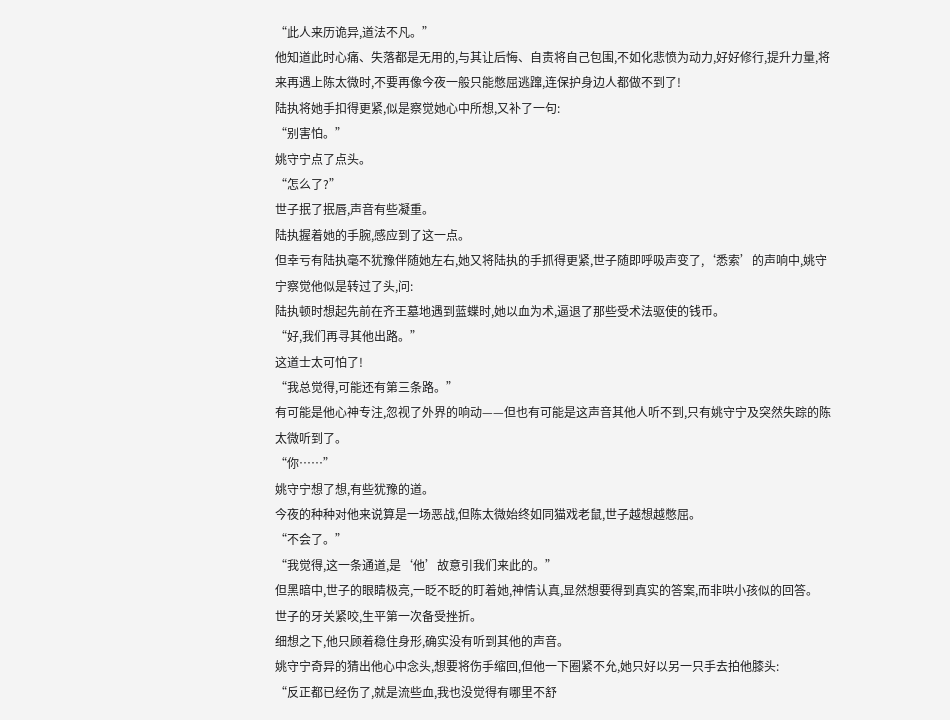“此人来历诡异,道法不凡。”
他知道此时心痛、失落都是无用的,与其让后悔、自责将自己包围,不如化悲愤为动力,好好修行,提升力量,将来再遇上陈太微时,不要再像今夜一般只能憋屈逃蹿,连保护身边人都做不到了!
陆执将她手扣得更紧,似是察觉她心中所想,又补了一句:
“别害怕。”
姚守宁点了点头。
“怎么了?”
世子抿了抿唇,声音有些凝重。
陆执握着她的手腕,感应到了这一点。
但幸亏有陆执毫不犹豫伴随她左右,她又将陆执的手抓得更紧,世子随即呼吸声变了,‘悉索’的声响中,姚守宁察觉他似是转过了头,问:
陆执顿时想起先前在齐王墓地遇到蓝蝶时,她以血为术,逼退了那些受术法驱使的钱币。
“好,我们再寻其他出路。”
这道士太可怕了!
“我总觉得,可能还有第三条路。”
有可能是他心神专注,忽视了外界的响动——但也有可能是这声音其他人听不到,只有姚守宁及突然失踪的陈太微听到了。
“你……”
姚守宁想了想,有些犹豫的道。
今夜的种种对他来说算是一场恶战,但陈太微始终如同猫戏老鼠,世子越想越憋屈。
“不会了。”
“我觉得,这一条通道,是‘他’故意引我们来此的。”
但黑暗中,世子的眼睛极亮,一眨不眨的盯着她,神情认真,显然想要得到真实的答案,而非哄小孩似的回答。
世子的牙关紧咬,生平第一次备受挫折。
细想之下,他只顾着稳住身形,确实没有听到其他的声音。
姚守宁奇异的猜出他心中念头,想要将伤手缩回,但他一下圈紧不允,她只好以另一只手去拍他膝头:
“反正都已经伤了,就是流些血,我也没觉得有哪里不舒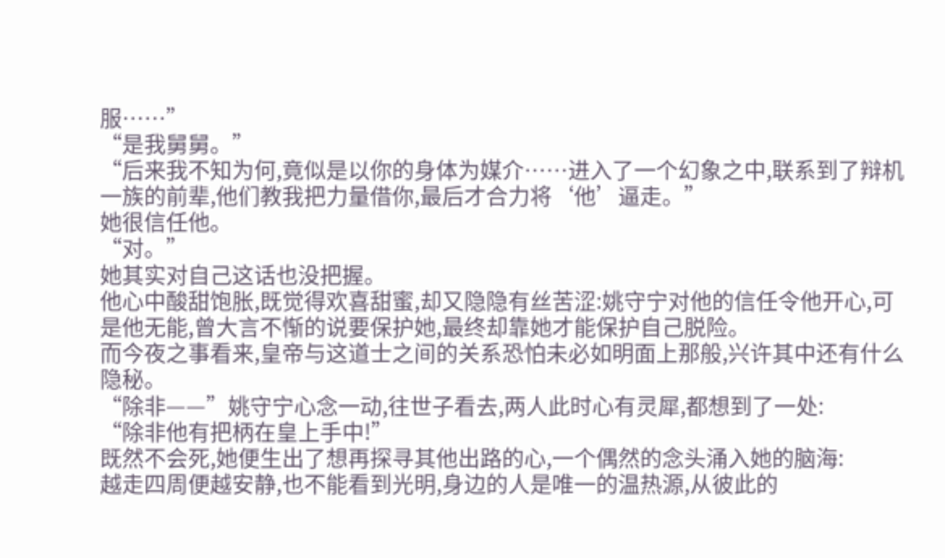服……”
“是我舅舅。”
“后来我不知为何,竟似是以你的身体为媒介……进入了一个幻象之中,联系到了辩机一族的前辈,他们教我把力量借你,最后才合力将‘他’逼走。”
她很信任他。
“对。”
她其实对自己这话也没把握。
他心中酸甜饱胀,既觉得欢喜甜蜜,却又隐隐有丝苦涩:姚守宁对他的信任令他开心,可是他无能,曾大言不惭的说要保护她,最终却靠她才能保护自己脱险。
而今夜之事看来,皇帝与这道士之间的关系恐怕未必如明面上那般,兴许其中还有什么隐秘。
“除非——”姚守宁心念一动,往世子看去,两人此时心有灵犀,都想到了一处:
“除非他有把柄在皇上手中!”
既然不会死,她便生出了想再探寻其他出路的心,一个偶然的念头涌入她的脑海:
越走四周便越安静,也不能看到光明,身边的人是唯一的温热源,从彼此的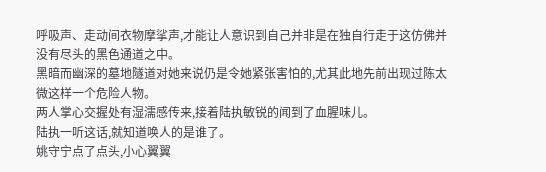呼吸声、走动间衣物摩挲声,才能让人意识到自己并非是在独自行走于这仿佛并没有尽头的黑色通道之中。
黑暗而幽深的墓地隧道对她来说仍是令她紧张害怕的,尤其此地先前出现过陈太微这样一个危险人物。
两人掌心交握处有湿濡感传来,接着陆执敏锐的闻到了血腥味儿。
陆执一听这话,就知道唤人的是谁了。
姚守宁点了点头,小心翼翼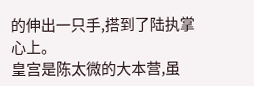的伸出一只手,搭到了陆执掌心上。
皇宫是陈太微的大本营,虽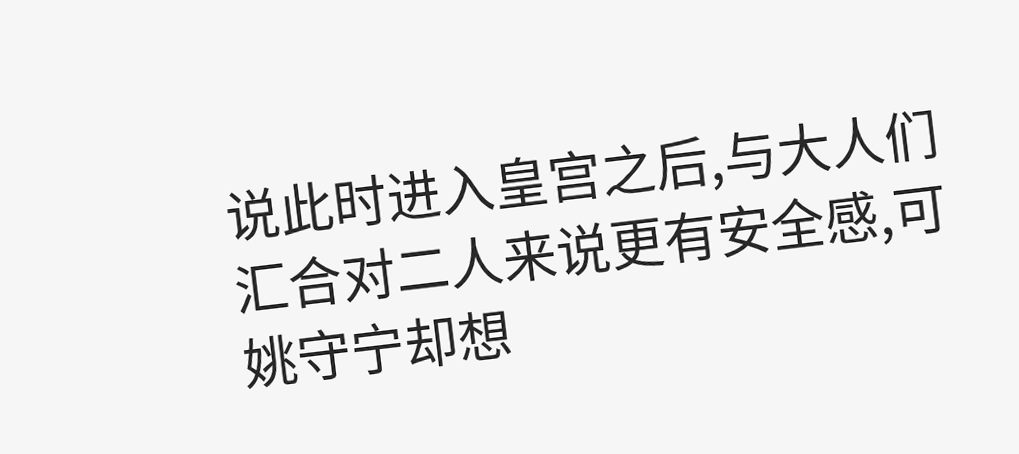说此时进入皇宫之后,与大人们汇合对二人来说更有安全感,可姚守宁却想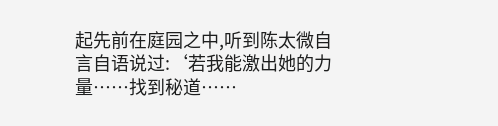起先前在庭园之中,听到陈太微自言自语说过:‘若我能激出她的力量……找到秘道……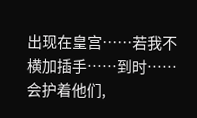出现在皇宫……若我不横加插手……到时……会护着他们,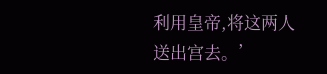利用皇帝,将这两人送出宫去。’